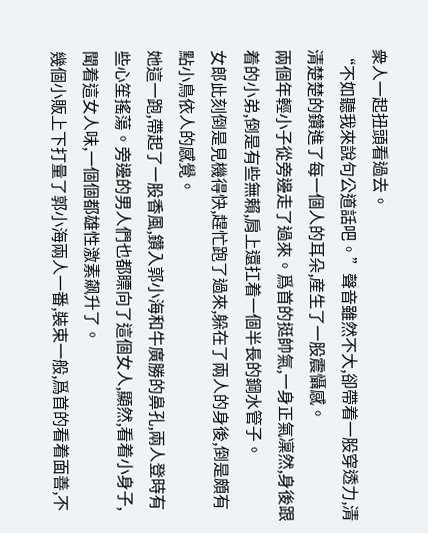衆人一起扭頭看過去。
“不如聽我來說句公道話吧。”聲音雖然不大,卻帶着一股穿透力,清清楚楚的鑽進了每一個人的耳朵,産生了一股震懾感。
兩個年輕小子從旁邊走了過來。爲首的挺帥氣,一身正氣凜然,身後跟着的小弟,倒是有些無賴,肩上還扛着一個半長的鋼水管子。
女郎此刻倒是見機得快,趕忙跑了過來,躲在了兩人的身後,倒是頗有點小鳥依人的感覺。
她這一跑,帶起了一股香風,鑽入郭小海和牛廣勝的鼻孔,兩人登時有些心笙搖蕩。旁邊的男人們也都瞟向了這個女人,顯然,看着小身子,聞着這女人味,一個個都雄性激素飙升了。
幾個小販上下打量了郭小海兩人一番,裝束一般,爲首的看着面善,不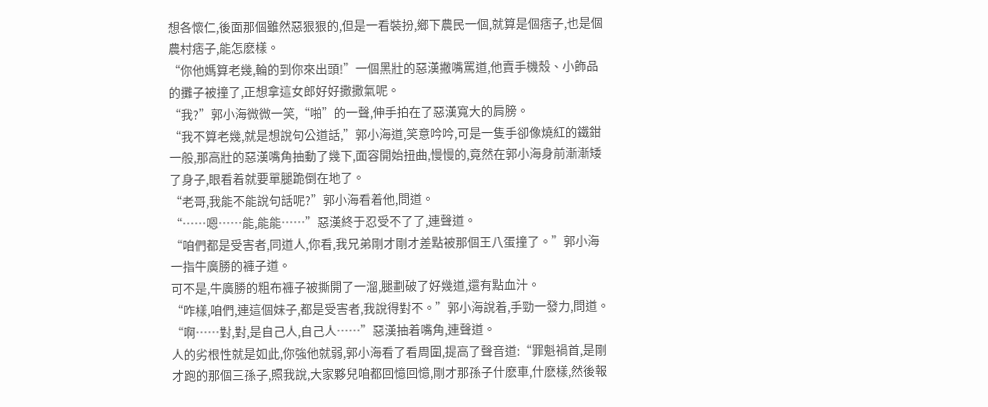想各懷仁,後面那個雖然惡狠狠的,但是一看裝扮,鄉下農民一個,就算是個痞子,也是個農村痞子,能怎麽樣。
“你他媽算老幾,輪的到你來出頭!”一個黑壯的惡漢撇嘴罵道,他賣手機殼、小飾品的攤子被撞了,正想拿這女郎好好撒撒氣呢。
“我?”郭小海微微一笑,“啪”的一聲,伸手拍在了惡漢寬大的肩膀。
“我不算老幾,就是想說句公道話,”郭小海道,笑意吟吟,可是一隻手卻像燒紅的鐵鉗一般,那高壯的惡漢嘴角抽動了幾下,面容開始扭曲,慢慢的,竟然在郭小海身前漸漸矮了身子,眼看着就要單腿跪倒在地了。
“老哥,我能不能說句話呢?”郭小海看着他,問道。
“……嗯……能,能能……”惡漢終于忍受不了了,連聲道。
“咱們都是受害者,同道人,你看,我兄弟剛才剛才差點被那個王八蛋撞了。”郭小海一指牛廣勝的褲子道。
可不是,牛廣勝的粗布褲子被撕開了一溜,腿劃破了好幾道,還有點血汁。
“咋樣,咱們,連這個妹子,都是受害者,我說得對不。”郭小海說着,手勁一發力,問道。
“啊……對,對,是自己人,自己人……”惡漢抽着嘴角,連聲道。
人的劣根性就是如此,你強他就弱,郭小海看了看周圍,提高了聲音道:“罪魁禍首,是剛才跑的那個三孫子,照我說,大家夥兒咱都回憶回憶,剛才那孫子什麽車,什麽樣,然後報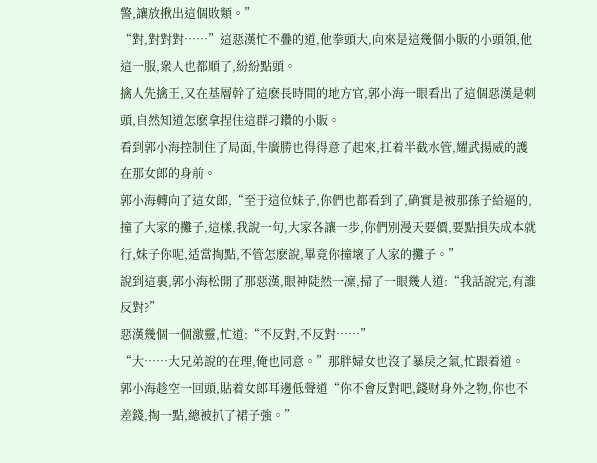警,讓放揪出這個敗類。”
“對,對對對……”這惡漢忙不疊的道,他拳頭大,向來是這幾個小販的小頭領,他這一服,衆人也都順了,紛紛點頭。
擒人先擒王,又在基層幹了這麽長時間的地方官,郭小海一眼看出了這個惡漢是刺頭,自然知道怎麽拿捏住這群刁鑽的小販。
看到郭小海控制住了局面,牛廣勝也得得意了起來,扛着半截水管,耀武揚威的護在那女郎的身前。
郭小海轉向了這女郎,“至于這位妹子,你們也都看到了,确實是被那孫子給逼的,撞了大家的攤子,這樣,我說一句,大家各讓一步,你們别漫天要價,要點損失成本就行,妹子你呢,适當掏點,不管怎麽說,畢竟你撞壞了人家的攤子。”
說到這裏,郭小海松開了那惡漢,眼神陡然一凜,掃了一眼幾人道:“我話說完,有誰反對?”
惡漢幾個一個激靈,忙道:“不反對,不反對……”
“大……大兄弟說的在理,俺也同意。”那胖婦女也沒了暴戾之氣,忙跟着道。
郭小海趁空一回頭,貼着女郎耳邊低聲道“你不會反對吧,錢财身外之物,你也不差錢,掏一點,總被扒了裙子強。”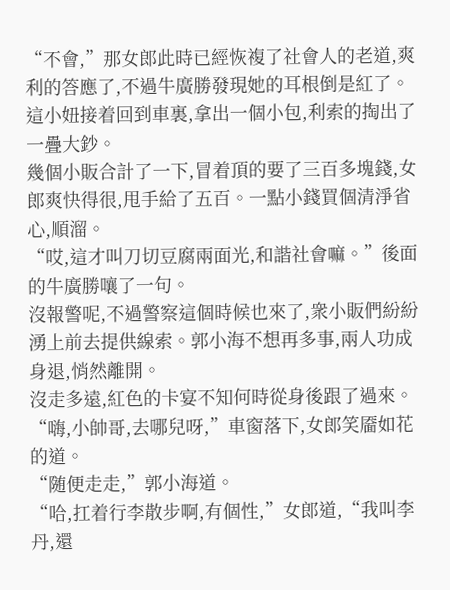“不會,”那女郎此時已經恢複了社會人的老道,爽利的答應了,不過牛廣勝發現她的耳根倒是紅了。
這小妞接着回到車裏,拿出一個小包,利索的掏出了一疊大鈔。
幾個小販合計了一下,冒着頂的要了三百多塊錢,女郎爽快得很,甩手給了五百。一點小錢買個清淨省心,順溜。
“哎,這才叫刀切豆腐兩面光,和諧社會嘛。”後面的牛廣勝嚷了一句。
沒報警呢,不過警察這個時候也來了,衆小販們紛紛湧上前去提供線索。郭小海不想再多事,兩人功成身退,悄然離開。
沒走多遠,紅色的卡宴不知何時從身後跟了過來。
“嗨,小帥哥,去哪兒呀,”車窗落下,女郎笑靥如花的道。
“随便走走,”郭小海道。
“哈,扛着行李散步啊,有個性,”女郎道,“我叫李丹,還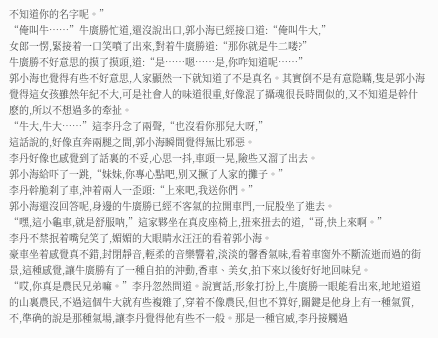不知道你的名字呢。”
“俺叫牛……”牛廣勝忙道,還沒說出口,郭小海已經接口道:“俺叫牛大,”
女郎一愣,緊接着一口笑噴了出來,對着牛廣勝道:“那你就是牛二喽?”
牛廣勝不好意思的摸了摸頭,道:“是……嗯……是,你咋知道呢……”
郭小海也覺得有些不好意思,人家顯然一下就知道了不是真名。其實倒不是有意隐瞞,隻是郭小海覺得這女孩雖然年紀不大,可是社會人的味道很重,好像混了攝魂很長時間似的,又不知道是幹什麽的,所以不想過多的牽扯。
“牛大,牛大……”這李丹念了兩聲,“也沒看你那兒大呀,”
這話說的,好像直奔兩腿之間,郭小海瞬間覺得無比邪惡。
李丹好像也感覺到了話裏的不妥,心思一抖,車頭一晃,險些又溜了出去。
郭小海給吓了一跳,“妹妹,你專心點吧,别又撅了人家的攤子。”
李丹幹脆刹了車,沖着兩人一歪頭:“上來吧,我送你們。”
郭小海還沒回答呢,身邊的牛廣勝已經不客氣的拉開車門,一屁股坐了進去。
“嘿,這小龜車,就是舒服呐,”這家夥坐在真皮座椅上,扭來扭去的道,“哥,快上來啊。”
李丹不禁抿着嘴兒笑了,媚媚的大眼睛水汪汪的看着郭小海。
豪車坐着感覺真不錯,封閉靜音,輕柔的音樂響着,淡淡的馨香氣味,看着車窗外不斷流逝而過的街景,這種感覺,讓牛廣勝有了一種自拍的沖動,香車、美女,拍下來以後好好地回味兒。
“哎,你真是農民兄弟嘛。”李丹忽然問道。說實話,形象打扮上,牛廣勝一眼能看出來,地地道道的山裏農民,不過這個牛大就有些複雜了,穿着不像農民,但也不算好,關鍵是他身上有一種氣質,不,準确的說是那種氣場,讓李丹覺得他有些不一般。那是一種官威,李丹接觸過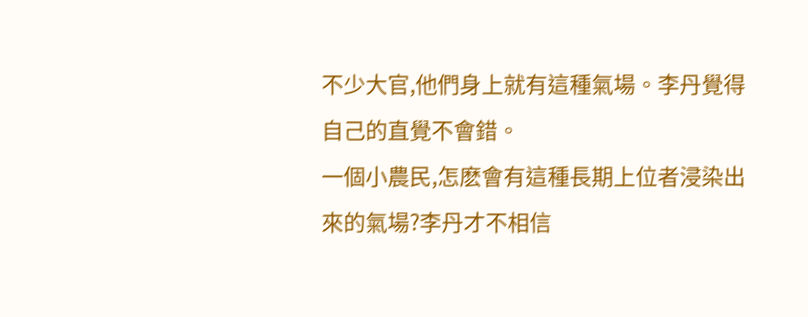不少大官,他們身上就有這種氣場。李丹覺得自己的直覺不會錯。
一個小農民,怎麽會有這種長期上位者浸染出來的氣場?李丹才不相信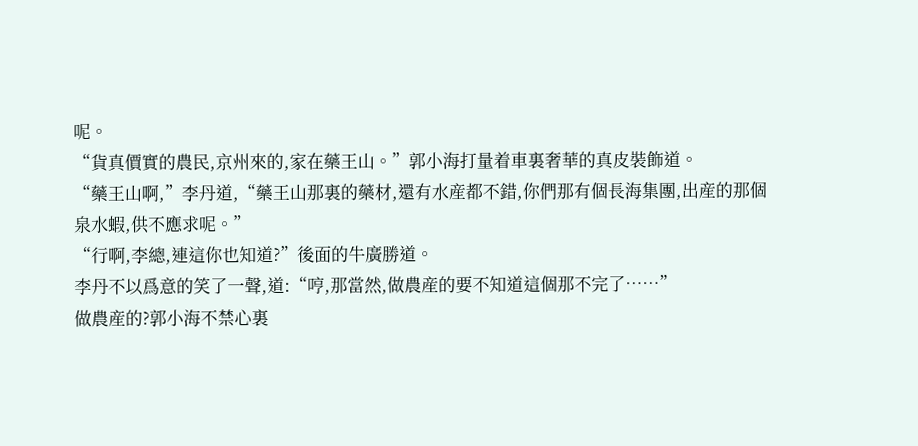呢。
“貨真價實的農民,京州來的,家在藥王山。”郭小海打量着車裏奢華的真皮裝飾道。
“藥王山啊,”李丹道,“藥王山那裏的藥材,還有水産都不錯,你們那有個長海集團,出産的那個泉水蝦,供不應求呢。”
“行啊,李總,連這你也知道?”後面的牛廣勝道。
李丹不以爲意的笑了一聲,道:“哼,那當然,做農産的要不知道這個那不完了……”
做農産的?郭小海不禁心裏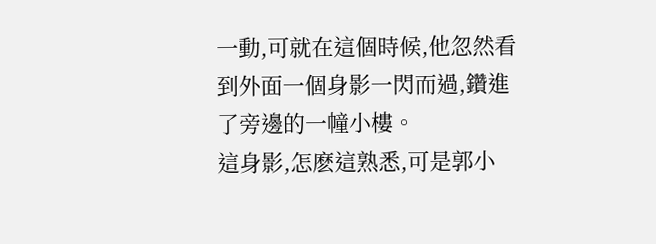一動,可就在這個時候,他忽然看到外面一個身影一閃而過,鑽進了旁邊的一幢小樓。
這身影,怎麽這熟悉,可是郭小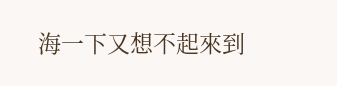海一下又想不起來到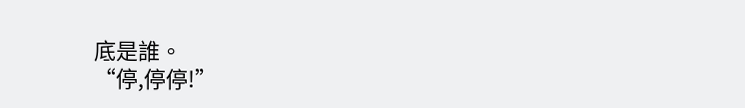底是誰。
“停,停停!”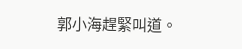郭小海趕緊叫道。